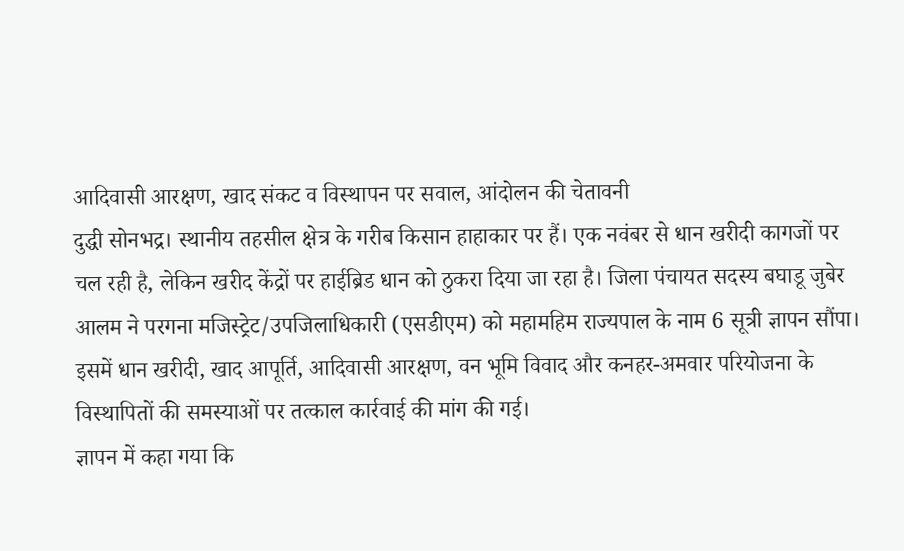आदिवासी आरक्षण, खाद संकट व विस्थापन पर सवाल, आंदोलन की चेतावनी
दुद्धी सोनभद्र। स्थानीय तहसील क्षेत्र के गरीब किसान हाहाकार पर हैं। एक नवंबर से धान खरीदी कागजों पर चल रही है, लेकिन खरीद केंद्रों पर हाईब्रिड धान को ठुकरा दिया जा रहा है। जिला पंचायत सदस्य बघाडू जुबेर आलम ने परगना मजिस्ट्रेट/उपजिलाधिकारी (एसडीएम) को महामहिम राज्यपाल के नाम 6 सूत्री ज्ञापन सौंपा। इसमें धान खरीदी, खाद आपूर्ति, आदिवासी आरक्षण, वन भूमि विवाद और कनहर-अमवार परियोजना के विस्थापितों की समस्याओं पर तत्काल कार्रवाई की मांग की गई।
ज्ञापन में कहा गया कि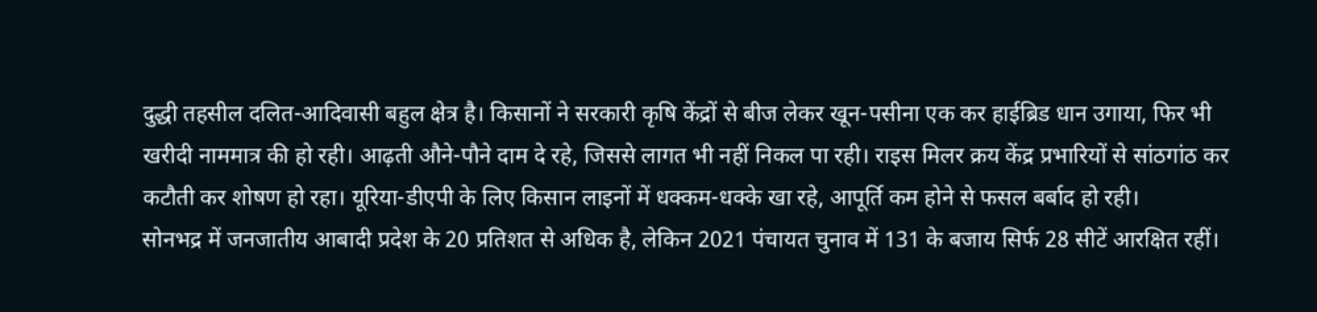दुद्धी तहसील दलित-आदिवासी बहुल क्षेत्र है। किसानों ने सरकारी कृषि केंद्रों से बीज लेकर खून-पसीना एक कर हाईब्रिड धान उगाया, फिर भी खरीदी नाममात्र की हो रही। आढ़ती औने-पौने दाम दे रहे, जिससे लागत भी नहीं निकल पा रही। राइस मिलर क्रय केंद्र प्रभारियों से सांठगांठ कर कटौती कर शोषण हो रहा। यूरिया-डीएपी के लिए किसान लाइनों में धक्कम-धक्के खा रहे, आपूर्ति कम होने से फसल बर्बाद हो रही।
सोनभद्र में जनजातीय आबादी प्रदेश के 20 प्रतिशत से अधिक है, लेकिन 2021 पंचायत चुनाव में 131 के बजाय सिर्फ 28 सीटें आरक्षित रहीं।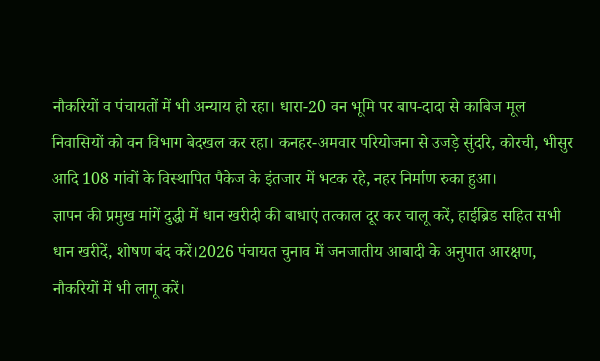नौकरियों व पंचायतों में भी अन्याय हो रहा। धारा-20 वन भूमि पर बाप-दादा से काबिज मूल निवासियों को वन विभाग बेदखल कर रहा। कनहर-अमवार परियोजना से उजड़े सुंदरि, कोरची, भीसुर आदि 108 गांवों के विस्थापित पैकेज के इंतजार में भटक रहे, नहर निर्माण रुका हुआ।
ज्ञापन की प्रमुख मांगें दुद्धी में धान खरीदी की बाधाएं तत्काल दूर कर चालू करें, हाईब्रिड सहित सभी धान खरीदें, शोषण बंद करें।2026 पंचायत चुनाव में जनजातीय आबादी के अनुपात आरक्षण, नौकरियों में भी लागू करें।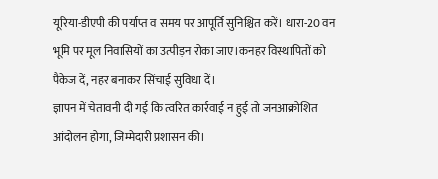यूरिया-डीएपी की पर्याप्त व समय पर आपूर्ति सुनिश्चित करें। धारा-20 वन भूमि पर मूल निवासियों का उत्पीड़न रोका जाए।कनहर विस्थापितों को पैकेज दें, नहर बनाकर सिंचाई सुविधा दें।
ज्ञापन में चेतावनी दी गई कि त्वरित कार्रवाई न हुई तो जनआक्रोशित आंदोलन होगा, जिम्मेदारी प्रशासन की।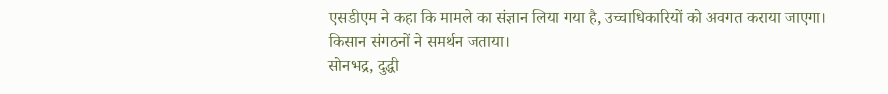एसडीएम ने कहा कि मामले का संज्ञान लिया गया है, उच्चाधिकारियों को अवगत कराया जाएगा। किसान संगठनों ने समर्थन जताया।
सोनभद्र, दुद्धी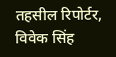तहसील रिपोर्टर, विवेक सिंह